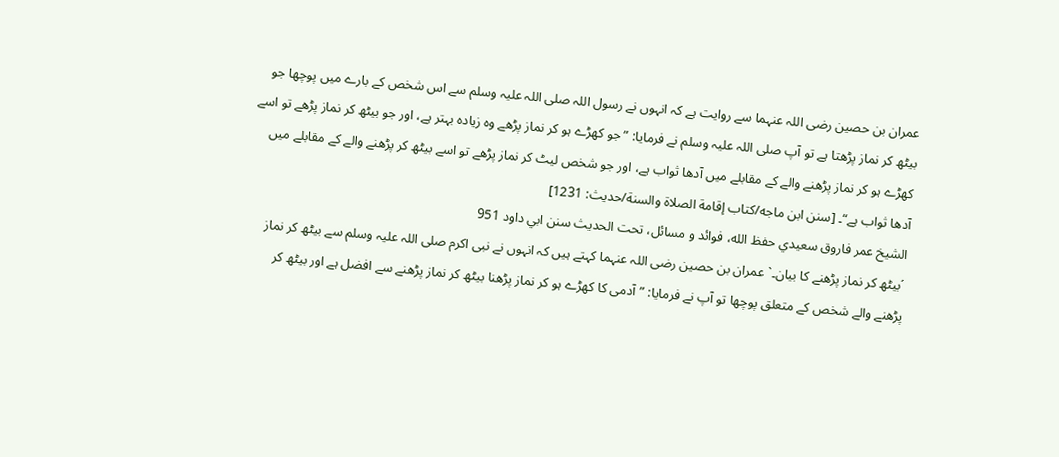عمران بن حصین رضی اللہ عنہما سے روایت ہے کہ انہوں نے رسول اللہ صلی اللہ علیہ وسلم سے اس شخص کے بارے میں پوچھا جو بیٹھ کر نماز پڑھتا ہے تو آپ صلی اللہ علیہ وسلم نے فرمایا: ”جو کھڑے ہو کر نماز پڑھے وہ زیادہ بہتر ہے، اور جو بیٹھ کر نماز پڑھے تو اسے کھڑے ہو کر نماز پڑھنے والے کے مقابلے میں آدھا ثواب ہے، اور جو شخص لیٹ کر نماز پڑھے تو اسے بیٹھ کر پڑھنے والے کے مقابلے میں آدھا ثواب ہے“۔ [سنن ابن ماجه/كتاب إقامة الصلاة والسنة/حدیث: 1231]
الشيخ عمر فاروق سعيدي حفظ الله، فوائد و مسائل، تحت الحديث سنن ابي داود 951
´بیٹھ کر نماز پڑھنے کا بیان۔` عمران بن حصین رضی اللہ عنہما کہتے ہیں کہ انہوں نے نبی اکرم صلی اللہ علیہ وسلم سے بیٹھ کر نماز پڑھنے والے شخص کے متعلق پوچھا تو آپ نے فرمایا: ”آدمی کا کھڑے ہو کر نماز پڑھنا بیٹھ کر نماز پڑھنے سے افضل ہے اور بیٹھ کر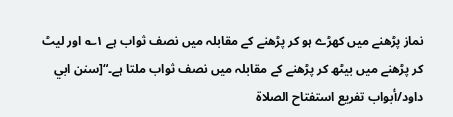نماز پڑھنے میں کھڑے ہو کر پڑھنے کے مقابلہ میں نصف ثواب ہے ۱؎ اور لیٹ کر پڑھنے میں بیٹھ کر پڑھنے کے مقابلہ میں نصف ثواب ملتا ہے۔“[سنن ابي داود/أبواب تفريع استفتاح الصلاة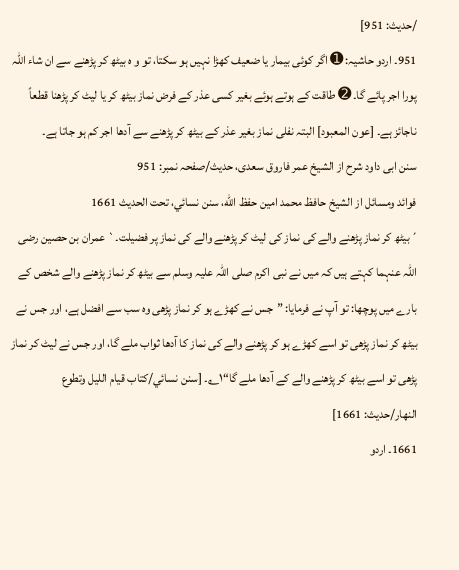/حدیث: 951]
951۔ اردو حاشیہ: ➊ اگر کوئی بیمار یا ضعیف کھڑا نہیں ہو سکتا، تو و ہ بیٹھ کر پڑھنے سے ان شاء اللہ پورا اجر پائے گا۔ ➋ طاقت کے ہوتے ہوئے بغیر کسی عذر کے فرض نماز بیٹھ کر یا لیٹ کر پڑھنا قطعاً ناجائز ہے۔ [عون المعبود] البتہ نفلی نماز بغیر عذر کے بیٹھ کر پڑھنے سے آدھا اجر کم ہو جاتا ہے۔
سنن ابی داود شرح از الشیخ عمر فاروق سعدی، حدیث/صفحہ نمبر: 951
فوائد ومسائل از الشيخ حافظ محمد امين حفظ الله، سنن نسائي، تحت الحديث 1661
´بیٹھ کر نماز پڑھنے والے کی نماز کی لیٹ کر پڑھنے والے کی نماز پر فضیلت۔` عمران بن حصین رضی اللہ عنہما کہتے ہیں کہ میں نے نبی اکرم صلی اللہ علیہ وسلم سے بیٹھ کر نماز پڑھنے والے شخص کے بارے میں پوچھا: تو آپ نے فرمایا: ”جس نے کھڑے ہو کر نماز پڑھی وہ سب سے افضل ہے، اور جس نے بیٹھ کر نماز پڑھی تو اسے کھڑے ہو کر پڑھنے والے کی نماز کا آدھا ثواب ملے گا، اور جس نے لیٹ کر نماز پڑھی تو اسے بیٹھ کر پڑھنے والے کے آدھا ملے گا“۱؎۔ [سنن نسائي/كتاب قيام الليل وتطوع النهار/حدیث: 1661]
1661۔ اردو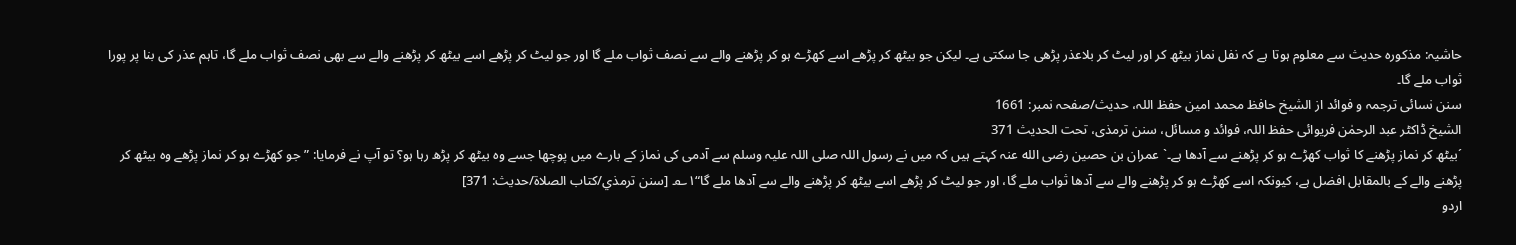حاشیہ: مذکورہ حدیث سے معلوم ہوتا ہے کہ نفل نماز بیٹھ کر اور لیٹ کر بلاعذر پڑھی جا سکتی ہے۔ لیکن جو بیٹھ کر پڑھے اسے کھڑے ہو کر پڑھنے والے سے نصف ثواب ملے گا اور جو لیٹ کر پڑھے اسے بیٹھ کر پڑھنے والے سے بھی نصف ثواب ملے گا، تاہم عذر کی بنا پر پورا ثواب ملے گا۔
سنن نسائی ترجمہ و فوائد از الشیخ حافظ محمد امین حفظ اللہ، حدیث/صفحہ نمبر: 1661
الشیخ ڈاکٹر عبد الرحمٰن فریوائی حفظ اللہ، فوائد و مسائل، سنن ترمذی، تحت الحديث 371
´بیٹھ کر نماز پڑھنے کا ثواب کھڑے ہو کر پڑھنے سے آدھا ہے۔` عمران بن حصین رضی الله عنہ کہتے ہیں کہ میں نے رسول اللہ صلی اللہ علیہ وسلم سے آدمی کی نماز کے بارے میں پوچھا جسے وہ بیٹھ کر پڑھ رہا ہو؟ تو آپ نے فرمایا: ”جو کھڑے ہو کر نماز پڑھے وہ بیٹھ کر پڑھنے والے کے بالمقابل افضل ہے، کیونکہ اسے کھڑے ہو کر پڑھنے والے سے آدھا ثواب ملے گا، اور جو لیٹ کر پڑھے اسے بیٹھ کر پڑھنے والے سے آدھا ملے گا“۱؎۔ [سنن ترمذي/كتاب الصلاة/حدیث: 371]
اردو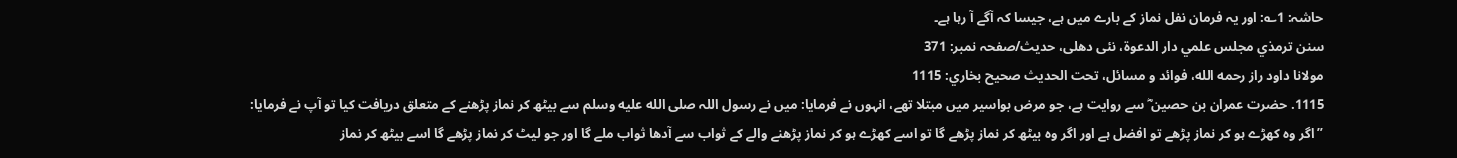حاشہ: 1؎: اور یہ فرمان نفل نماز کے بارے میں ہے، جیسا کہ آگے آ رہا ہے۔
سنن ترمذي مجلس علمي دار الدعوة، نئى دهلى، حدیث/صفحہ نمبر: 371
مولانا داود راز رحمه الله، فوائد و مسائل، تحت الحديث صحيح بخاري: 1115
1115. حضرت عمران بن حصین ؓ سے روایت ہے، جو مرض بواسیر میں مبتلا تھے، انہوں نے فرمایا: میں نے رسول اللہ صلى الله عليه وسلم سے بیٹھ کر نماز پڑھنے کے متعلق دریافت کیا تو آپ نے فرمایا: ”اگر وہ کھڑے ہو کر نماز پڑھے تو افضل ہے اور اگر وہ بیٹھ کر نماز پڑھے گا تو اسے کھڑے ہو کر نماز پڑھنے والے کے ثواب سے آدھا ثواب ملے گا اور جو لیٹ کر نماز پڑھے گا اسے بیٹھ کر نماز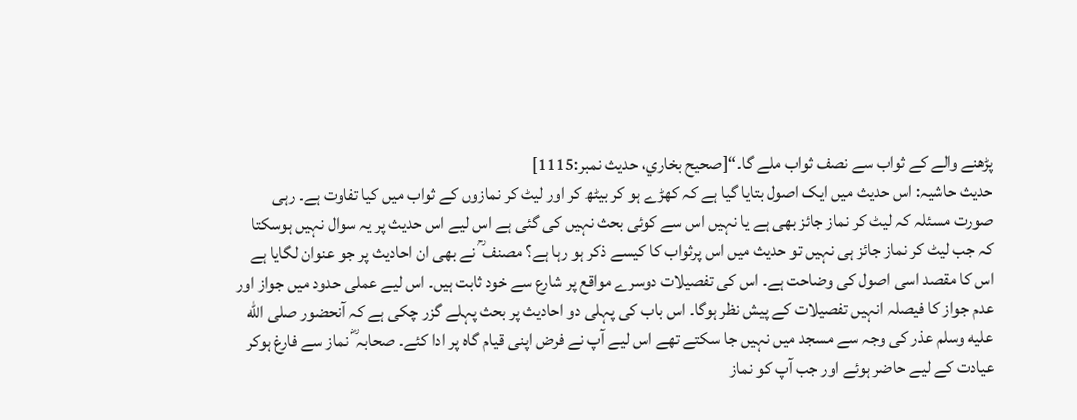پڑھنے والے کے ثواب سے نصف ثواب ملے گا۔“[صحيح بخاري، حديث نمبر:1115]
حدیث حاشیہ: اس حدیث میں ایک اصول بتایا گیا ہے کہ کھڑے ہو کر بیٹھ کر اور لیٹ کر نمازوں کے ثواب میں کیا تفاوت ہے۔ رہی صورت مسئلہ کہ لیٹ کر نماز جائز بھی ہے یا نہیں اس سے کوئی بحث نہیں کی گئی ہے اس لیے اس حدیث پر یہ سوال نہیں ہوسکتا کہ جب لیٹ کر نماز جائز ہی نہیں تو حدیث میں اس پرثواب کا کیسے ذکر ہو رہا ہے؟ مصنف ؒ نے بھی ان احادیث پر جو عنوان لگایا ہے اس کا مقصد اسی اصول کی وضاحت ہے۔ اس کی تفصیلات دوسرے مواقع پر شارع سے خود ثابت ہیں۔ اس لیے عملی حدود میں جواز اور عدم جواز کا فیصلہ انہیں تفصیلات کے پیش نظر ہوگا۔ اس باب کی پہلی دو احادیث پر بحث پہلے گزر چکی ہے کہ آنحضور صلى الله عليه وسلم عذر کی وجہ سے مسجد میں نہیں جا سکتے تھے اس لیے آپ نے فرض اپنی قیام گاہ پر ادا کئے۔ صحابہ ؓ نماز سے فارغ ہوکر عیادت کے لیے حاضر ہوئے اور جب آپ کو نماز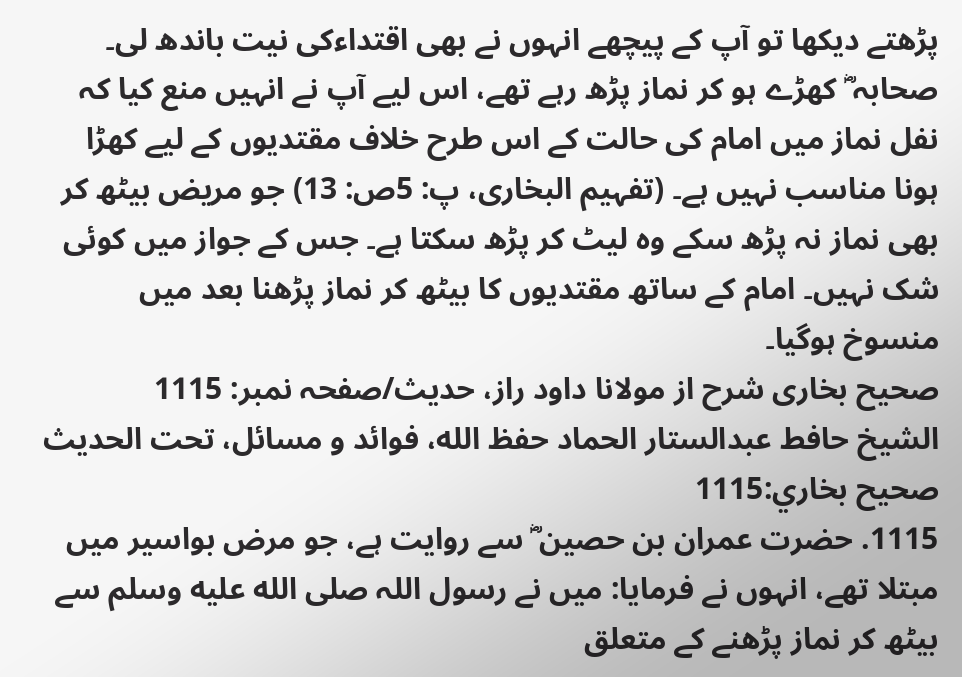پڑھتے دیکھا تو آپ کے پیچھے انہوں نے بھی اقتداءکی نیت باندھ لی۔ صحابہ ؓ کھڑے ہو کر نماز پڑھ رہے تھے، اس لیے آپ نے انہیں منع کیا کہ نفل نماز میں امام کی حالت کے اس طرح خلاف مقتدیوں کے لیے کھڑا ہونا مناسب نہیں ہے۔ (تفہیم البخاری، پ: 5ص: 13) جو مریض بیٹھ کر بھی نماز نہ پڑھ سکے وہ لیٹ کر پڑھ سکتا ہے۔ جس کے جواز میں کوئی شک نہیں۔ امام کے ساتھ مقتدیوں کا بیٹھ کر نماز پڑھنا بعد میں منسوخ ہوگیا۔
صحیح بخاری شرح از مولانا داود راز، حدیث/صفحہ نمبر: 1115
الشيخ حافط عبدالستار الحماد حفظ الله، فوائد و مسائل، تحت الحديث صحيح بخاري:1115
1115. حضرت عمران بن حصین ؓ سے روایت ہے، جو مرض بواسیر میں مبتلا تھے، انہوں نے فرمایا: میں نے رسول اللہ صلى الله عليه وسلم سے بیٹھ کر نماز پڑھنے کے متعلق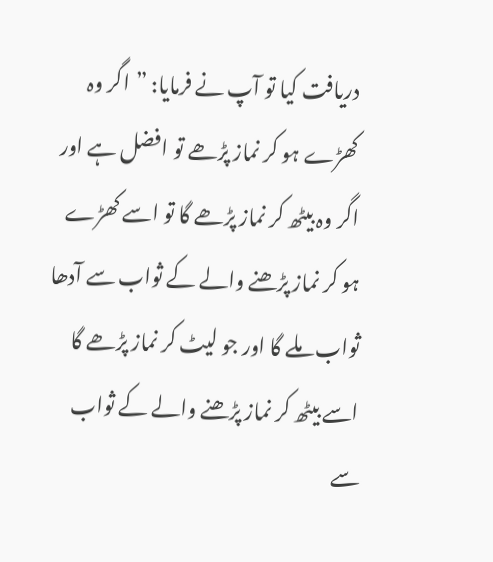دریافت کیا تو آپ نے فرمایا: ”اگر وہ کھڑے ہو کر نماز پڑھے تو افضل ہے اور اگر وہ بیٹھ کر نماز پڑھے گا تو اسے کھڑے ہو کر نماز پڑھنے والے کے ثواب سے آدھا ثواب ملے گا اور جو لیٹ کر نماز پڑھے گا اسے بیٹھ کر نماز پڑھنے والے کے ثواب سے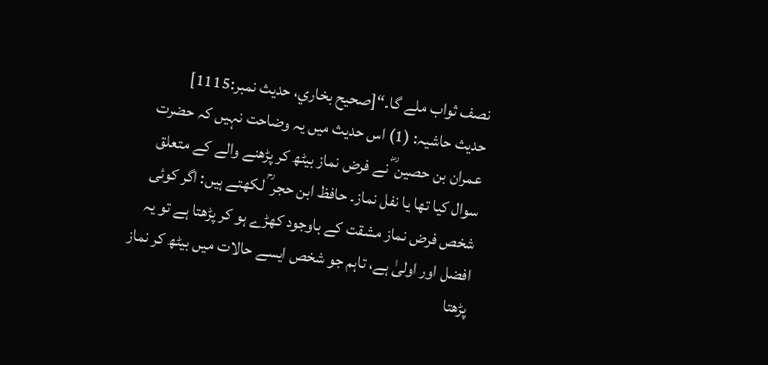نصف ثواب ملے گا۔“[صحيح بخاري، حديث نمبر:1115]
حدیث حاشیہ: (1) اس حدیث میں یہ وضاحت نہیں کہ حضرت عمران بن حصین ؓ نے فرض نماز بیٹھ کر پڑھنے والے کے متعلق سوال کیا تھا یا نفل نماز۔ حافظ ابن حجر ؒ لکھتے ہیں: اگر کوئی شخص فرض نماز مشقت کے باوجود کھڑے ہو کر پڑھتا ہے تو یہ افضل اور اولیٰ ہے، تاہم جو شخص ایسے حالات میں بیٹھ کر نماز پڑھتا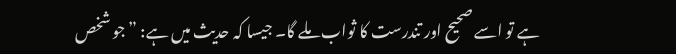ہے تو اسے صحیح اور تندرست کا ثواب ملے گا۔ جیسا کہ حدیث میں ہے: ”جو شخص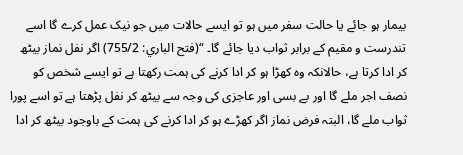بیمار ہو جائے یا حالت سفر میں ہو تو ایسے حالات میں جو نیک عمل کرے گا اسے تندرست و مقیم کے برابر ثواب دیا جائے گا۔ “(فتح الباري: 755/2) اگر نفل نماز بیٹھ کر ادا کرتا ہے، حالانکہ وہ کھڑا ہو کر ادا کرنے کی ہمت رکھتا ہے تو ایسے شخص کو نصف اجر ملے گا اور بے بسی اور عاجزی کی وجہ سے بیٹھ کر نفل پڑھتا ہے تو اسے پورا ثواب ملے گا، البتہ فرض نماز اگر کھڑے ہو کر ادا کرنے کی ہمت کے باوجود بیٹھ کر ادا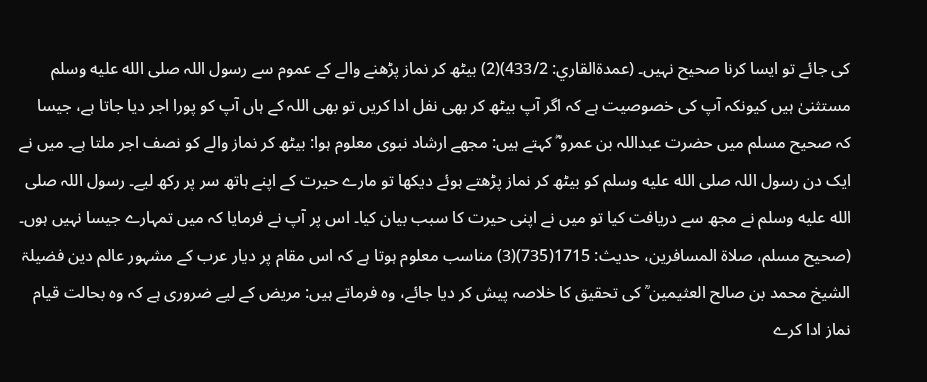کی جائے تو ایسا کرنا صحیح نہیں۔ (عمدةالقاري: 433/2)(2) بیٹھ کر نماز پڑھنے والے کے عموم سے رسول اللہ صلى الله عليه وسلم مستثنیٰ ہیں کیونکہ آپ کی خصوصیت ہے کہ اگر آپ بیٹھ کر بھی نفل ادا کریں تو بھی اللہ کے ہاں آپ کو پورا اجر دیا جاتا ہے، جیسا کہ صحیح مسلم میں حضرت عبداللہ بن عمرو ؓ کہتے ہیں: مجھے ارشاد نبوی معلوم ہوا: بیٹھ کر نماز والے کو نصف اجر ملتا ہے۔ میں نے ایک دن رسول اللہ صلى الله عليه وسلم کو بیٹھ کر نماز پڑھتے ہوئے دیکھا تو مارے حیرت کے اپنے ہاتھ سر پر رکھ لیے۔ رسول اللہ صلى الله عليه وسلم نے مجھ سے دریافت کیا تو میں نے اپنی حیرت کا سبب بیان کیا۔ اس پر آپ نے فرمایا کہ میں تمہارے جیسا نہیں ہوں۔ (صحیح مسلم، صلاة المسافرین، حدیث: 1715(735)(3) مناسب معلوم ہوتا ہے کہ اس مقام پر دیار عرب کے مشہور عالم دین فضیلۃ الشیخ محمد بن صالح العثیمین ؒ کی تحقیق کا خلاصہ پیش کر دیا جائے، وہ فرماتے ہیں: مریض کے لیے ضروری ہے کہ وہ بحالت قیام نماز ادا کرے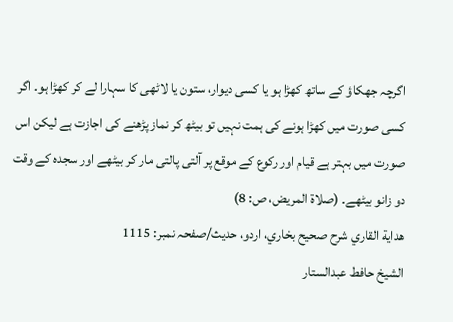اگرچہ جھکاؤ کے ساتھ کھڑا ہو یا کسی دیوار، ستون یا لاٹھی کا سہارا لے کر کھڑا ہو۔ اگر کسی صورت میں کھڑا ہونے کی ہمت نہیں تو بیٹھ کر نماز پڑھنے کی اجازت ہے لیکن اس صورت میں بہتر ہے قیام اور رکوع کے موقع پر آلتی پالتی مار کر بیٹھے اور سجدہ کے وقت دو زانو بیٹھے۔ (صلاة المریض، ص: 8)
هداية القاري شرح صحيح بخاري، اردو، حدیث/صفحہ نمبر: 1115
الشيخ حافط عبدالستار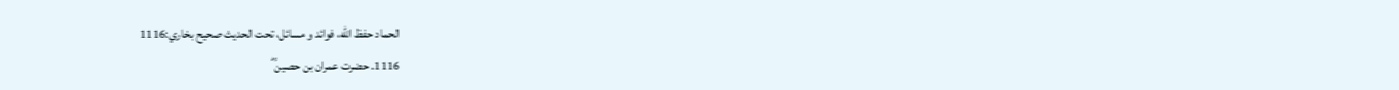الحماد حفظ الله، فوائد و مسائل، تحت الحديث صحيح بخاري:1116
1116. حضرت عمران بن حصین ؓ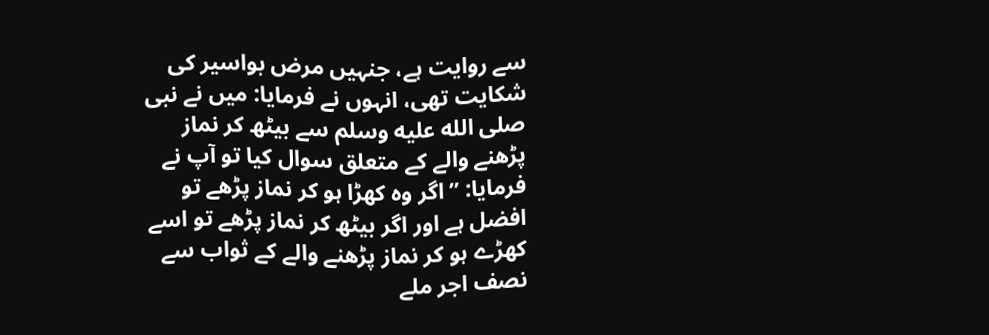سے روایت ہے، جنہیں مرض بواسیر کی شکایت تھی، انہوں نے فرمایا: میں نے نبی صلى الله عليه وسلم سے بیٹھ کر نماز پڑھنے والے کے متعلق سوال کیا تو آپ نے فرمایا: ”اگر وہ کھڑا ہو کر نماز پڑھے تو افضل ہے اور اگر بیٹھ کر نماز پڑھے تو اسے کھڑے ہو کر نماز پڑھنے والے کے ثواب سے نصف اجر ملے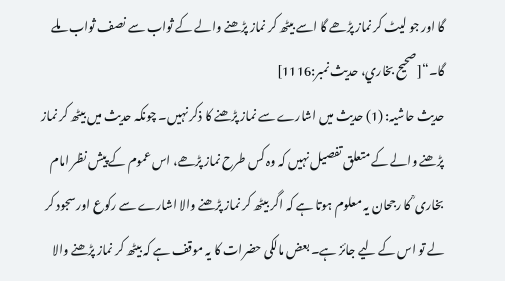گا اور جو لیٹ کر نماز پڑھے گا اسے بیٹھ کر نماز پڑھنے والے کے ثواب سے نصف ثواب ملے گا۔“[صحيح بخاري، حديث نمبر:1116]
حدیث حاشیہ: (1) حدیث میں اشارے سے نماز پڑھنے کا ذکر نہیں۔ چونکہ حدیث میں بیٹھ کر نماز پڑھنے والے کے متعلق تفصیل نہیں کہ وہ کس طرح نماز پڑھے، اس عموم کے پیش نظر امام بخاری ؒ کا رجحان یہ معلوم ہوتا ہے کہ اگر بیٹھ کر نماز پڑھنے والا اشارے سے رکوع اور سجود کر لے تو اس کے لیے جائز ہے۔ بعض مالکی حضرات کا یہ موقف ہے کہ بیٹھ کر نماز پڑھنے والا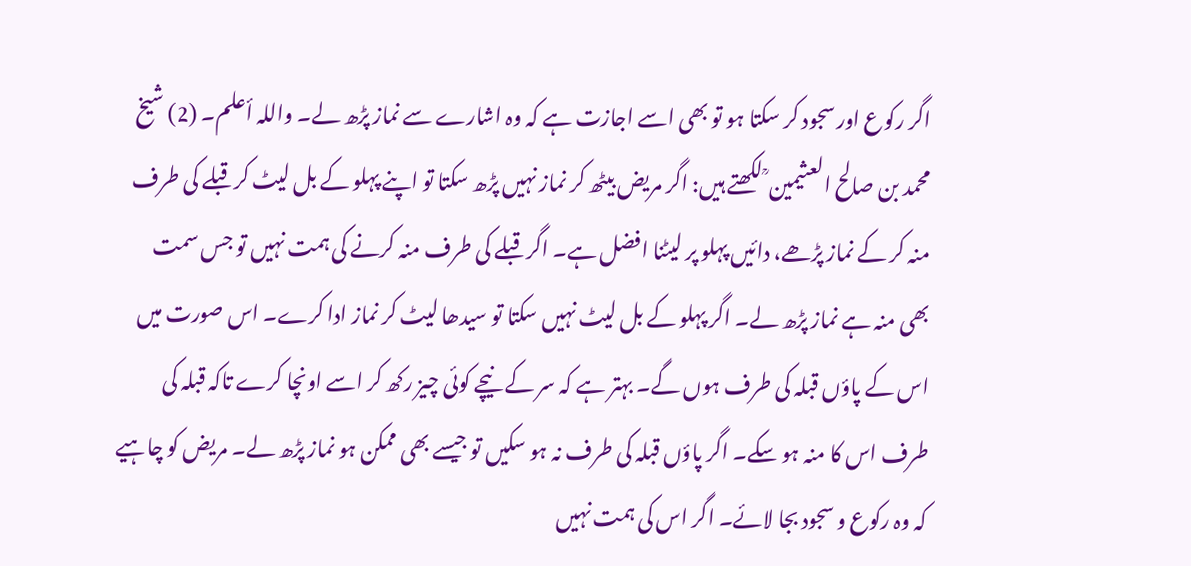اگر رکوع اور سجود کر سکتا ہو تو بھی اسے اجازت ہے کہ وہ اشارے سے نماز پڑھ لے۔ واللہ أعلم۔ (2) شیخ محمد بن صالح العثیمین ؒ لکھتے ہیں: اگر مریض بیٹھ کر نماز نہیں پڑھ سکتا تو اپنے پہلو کے بل لیٹ کر قبلے کی طرف منہ کر کے نماز پڑھے، دائیں پہلو پر لیٹنا افضل ہے۔ اگر قبلے کی طرف منہ کرنے کی ہمت نہیں تو جس سمت بھی منہ ہے نماز پڑھ لے۔ اگر پہلو کے بل لیٹ نہیں سکتا تو سیدھا لیٹ کر نماز ادا کرے۔ اس صورت میں اس کے پاؤں قبلہ کی طرف ہوں گے۔ بہتر ہے کہ سر کے نیچے کوئی چیز رکھ کر اسے اونچا کرے تاکہ قبلہ کی طرف اس کا منہ ہو سکے۔ اگر پاؤں قبلہ کی طرف نہ ہو سکیں تو جیسے بھی ممکن ہو نماز پڑھ لے۔ مریض کو چاہیے کہ وہ رکوع و سجود بجا لائے۔ اگر اس کی ہمت نہیں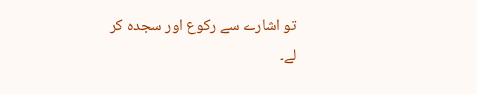تو اشارے سے رکوع اور سجدہ کر لے۔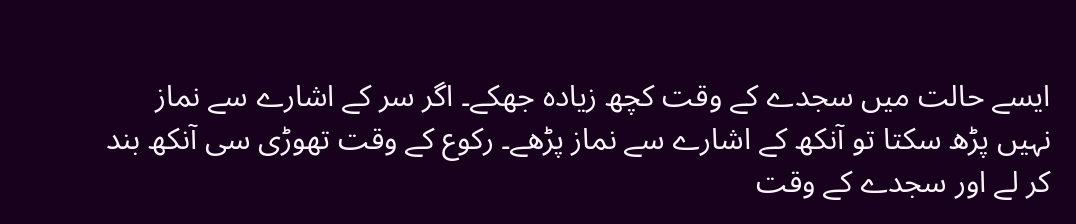ایسے حالت میں سجدے کے وقت کچھ زیادہ جھکے۔ اگر سر کے اشارے سے نماز نہیں پڑھ سکتا تو آنکھ کے اشارے سے نماز پڑھے۔ رکوع کے وقت تھوڑی سی آنکھ بند کر لے اور سجدے کے وقت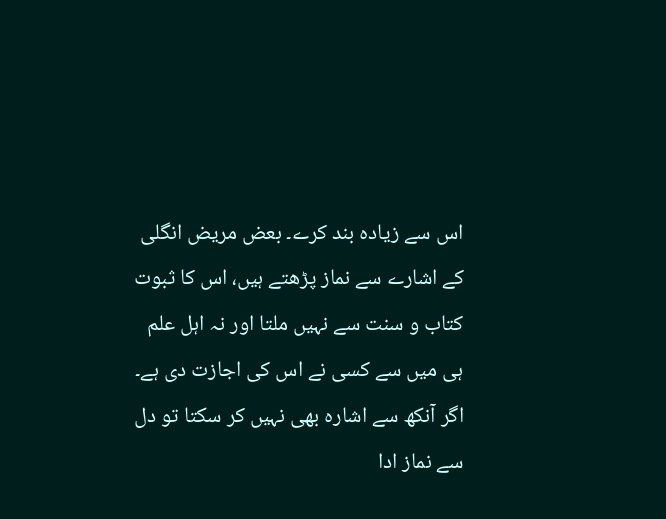اس سے زیادہ بند کرے۔ بعض مریض انگلی کے اشارے سے نماز پڑھتے ہیں، اس کا ثبوت کتاب و سنت سے نہیں ملتا اور نہ اہل علم ہی میں سے کسی نے اس کی اجازت دی ہے۔ اگر آنکھ سے اشارہ بھی نہیں کر سکتا تو دل سے نماز ادا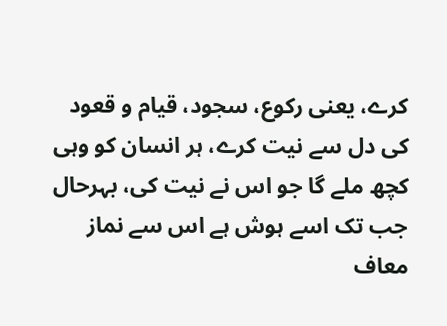کرے، یعنی رکوع، سجود، قیام و قعود کی دل سے نیت کرے، ہر انسان کو وہی کچھ ملے گا جو اس نے نیت کی، بہرحال جب تک اسے ہوش ہے اس سے نماز معاف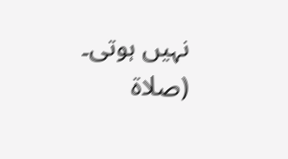نہیں ہوتی۔ (صلاة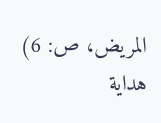المریض، ص: 6)
هداية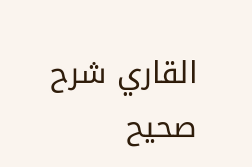القاري شرح صحيح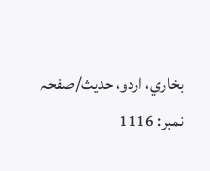بخاري، اردو، حدیث/صفحہ نمبر: 1116